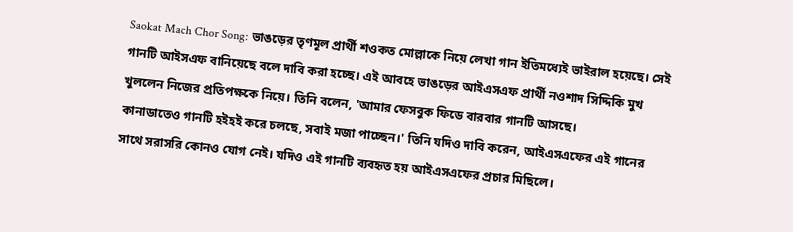Saokat Mach Chor Song: ভাঙড়ের তৃণমূল প্রার্থী শওকত মোল্লাকে নিয়ে লেখা গান ইতিমধ্যেই ভাইরাল হয়েছে। সেই গানটি আইসএফ বানিয়েছে বলে দাবি করা হচ্ছে। এই আবহে ভাঙড়ের আইএসএফ প্রার্থী নওশাদ সিদ্দিকি মুখ খুললেন নিজের প্রতিপক্ষকে নিয়ে। তিনি বলেন, 'আমার ফেসবুক ফিডে বারবার গানটি আসছে।
কানাডাতেও গানটি হইহই করে চলছে, সবাই মজা পাচ্ছেন।' তিনি যদিও দাবি করেন, আইএসএফের এই গানের সাথে সরাসরি কোনও যোগ নেই। যদিও এই গানটি ব্যবহৃত হয় আইএসএফের প্রচার মিছিলে।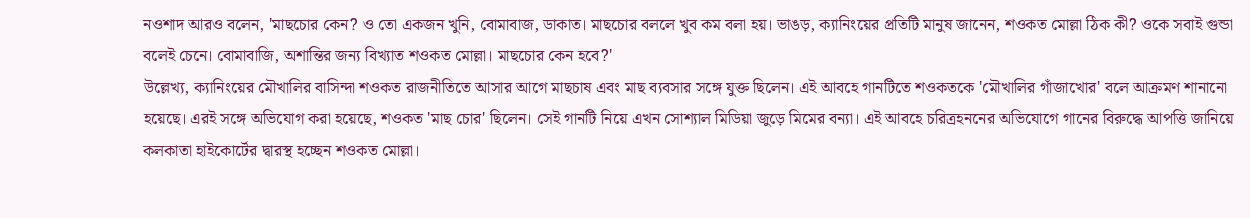নওশাদ আরও বলেন, 'মাছচোর কেন? ও তো একজন খুনি, বোমাবাজ, ডাকাত। মাছচোর বললে খুব কম বলা হয়। ভাঙড়, ক্যানিংয়ের প্রতিটি মানুষ জানেন, শওকত মোল্লা ঠিক কী? ওকে সবাই গুন্ডা বলেই চেনে। বোমাবাজি, অশান্তির জন্য বিখ্যাত শওকত মোল্লা। মাছচোর কেন হবে?'
উল্লেখ্য, ক্যানিংয়ের মৌখালির বাসিন্দা শওকত রাজনীতিতে আসার আগে মাছচাষ এবং মাছ ব্যবসার সঙ্গে যুক্ত ছিলেন। এই আবহে গানটিতে শওকতকে 'মৌখালির গাঁজাখোর' বলে আক্রমণ শানানো হয়েছে। এরই সঙ্গে অভিযোগ করা হয়েছে, শওকত 'মাছ চোর' ছিলেন। সেই গানটি নিয়ে এখন সোশ্যাল মিডিয়া জুড়ে মিমের বন্যা। এই আবহে চরিত্রহননের অভিযোগে গানের বিরুদ্ধে আপত্তি জানিয়ে কলকাতা হাইকোর্টের দ্বারস্থ হচ্ছেন শওকত মোল্লা।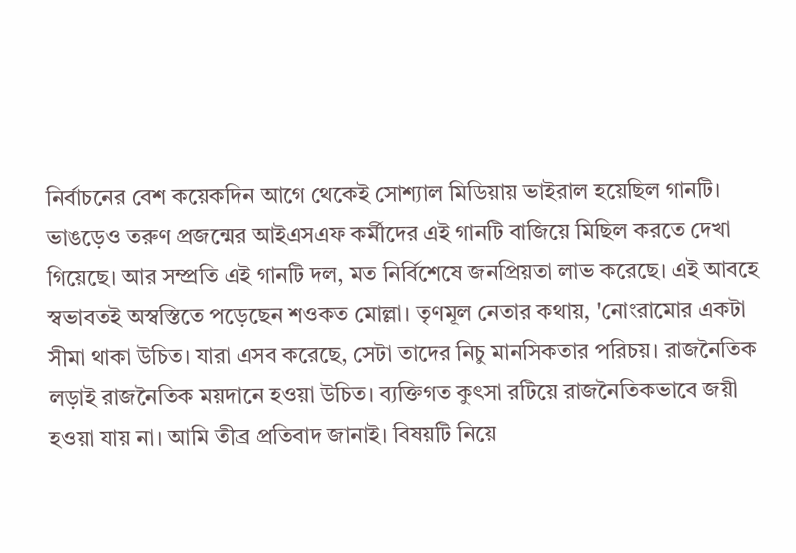নির্বাচনের বেশ কয়েকদিন আগে থেকেই সোশ্যাল মিডিয়ায় ভাইরাল হয়েছিল গানটি। ভাঙড়েও তরুণ প্রজন্মের আইএসএফ কর্মীদের এই গানটি বাজিয়ে মিছিল করতে দেখা গিয়েছে। আর সম্প্রতি এই গানটি দল, মত নির্বিশেষে জনপ্রিয়তা লাভ করেছে। এই আবহে স্বভাবতই অস্বস্তিতে পড়েছেন শওকত মোল্লা। তৃণমূল নেতার কথায়, 'নোংরামোর একটা সীমা থাকা উচিত। যারা এসব করেছে, সেটা তাদের নিচু মানসিকতার পরিচয়। রাজনৈতিক লড়াই রাজনৈতিক ময়দানে হওয়া উচিত। ব্যক্তিগত কুৎসা রটিয়ে রাজনৈতিকভাবে জয়ী হওয়া যায় না। আমি তীব্র প্রতিবাদ জানাই। বিষয়টি নিয়ে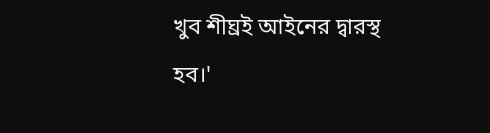খুব শীঘ্রই আইনের দ্বারস্থ হব।'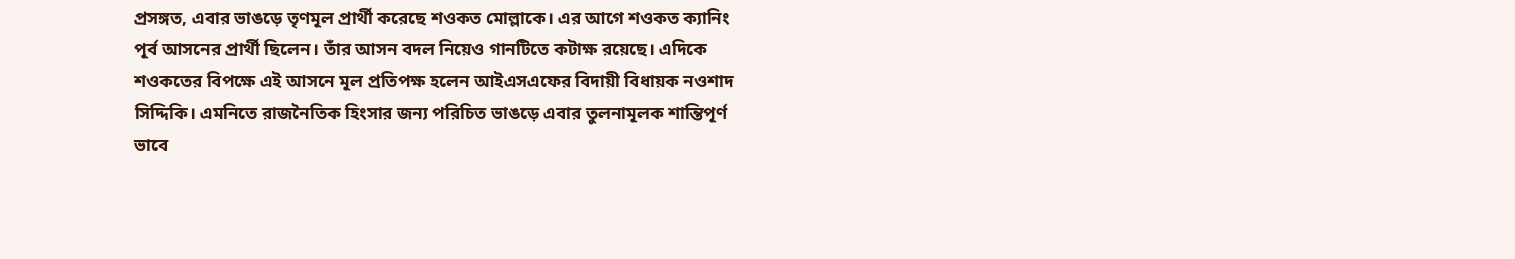প্রসঙ্গত, এবার ভাঙড়ে তৃণমূল প্রার্থী করেছে শওকত মোল্লাকে। এর আগে শওকত ক্যানিং পূর্ব আসনের প্রার্থী ছিলেন। তাঁর আসন বদল নিয়েও গানটিতে কটাক্ষ রয়েছে। এদিকে শওকতের বিপক্ষে এই আসনে মূল প্রতিপক্ষ হলেন আইএসএফের বিদায়ী বিধায়ক নওশাদ সিদ্দিকি। এমনিতে রাজনৈতিক হিংসার জন্য পরিচিত ভাঙড়ে এবার তুলনামূলক শান্তিপূর্ণ ভাবে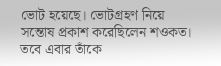ভোট হয়েছে। ভোটগ্রহণ নিয়ে সন্তোষ প্রকাশ করেছিলেন শওকত। তবে এবার তাঁকে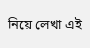নিয়ে লেখা এই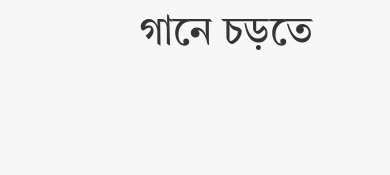গানে চড়তে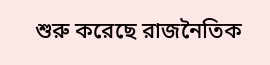শুরু করেছে রাজনৈতিক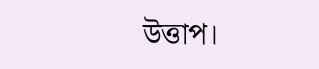উত্তাপ।